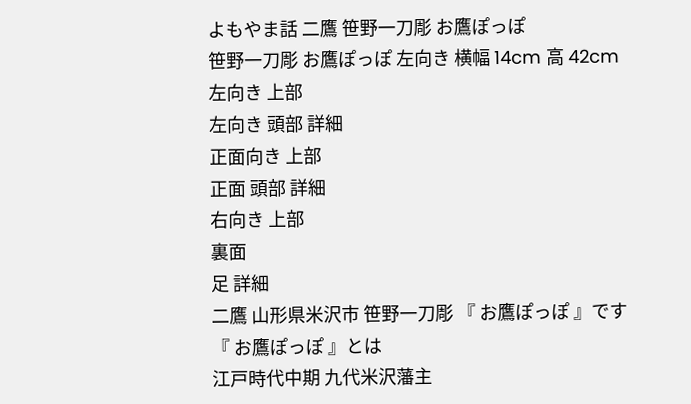よもやま話 二鷹 笹野一刀彫 お鷹ぽっぽ
笹野一刀彫 お鷹ぽっぽ 左向き 横幅 14cm 高 42cm
左向き 上部
左向き 頭部 詳細
正面向き 上部
正面 頭部 詳細
右向き 上部
裏面
足 詳細
二鷹 山形県米沢市 笹野一刀彫 『 お鷹ぽっぽ 』です
『 お鷹ぽっぽ 』とは
江戸時代中期 九代米沢藩主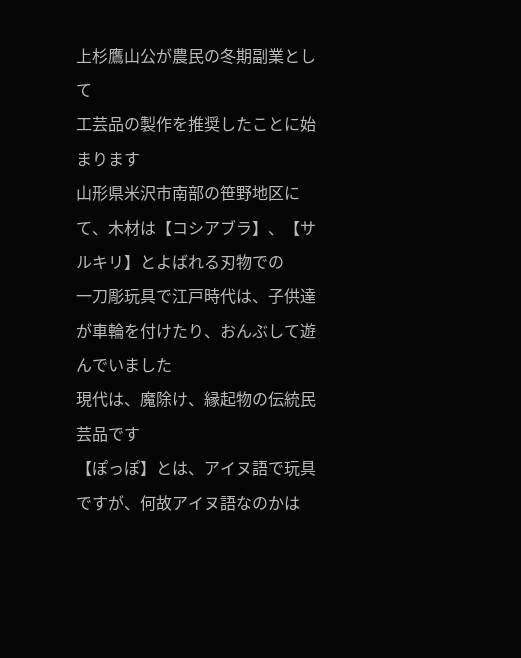上杉鷹山公が農民の冬期副業として
工芸品の製作を推奨したことに始まります
山形県米沢市南部の笹野地区にて、木材は【コシアブラ】、【サルキリ】とよばれる刃物での
一刀彫玩具で江戸時代は、子供達が車輪を付けたり、おんぶして遊んでいました
現代は、魔除け、縁起物の伝統民芸品です
【ぽっぽ】とは、アイヌ語で玩具ですが、何故アイヌ語なのかは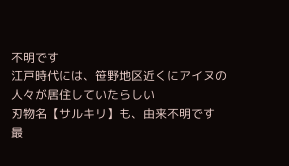不明です
江戸時代には、笹野地区近くにアイヌの人々が居住していたらしい
刃物名【サルキリ】も、由来不明です
最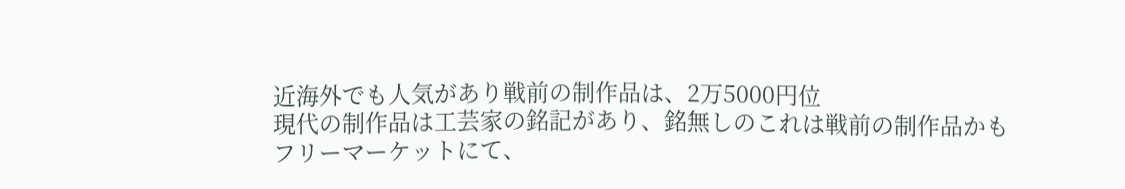近海外でも人気があり戦前の制作品は、2万5000円位
現代の制作品は工芸家の銘記があり、銘無しのこれは戦前の制作品かも
フリーマーケットにて、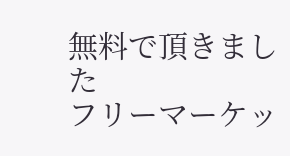無料で頂きました
フリーマーケッ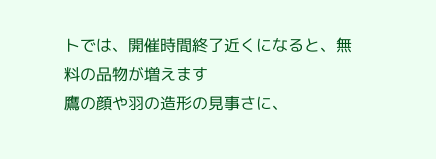トでは、開催時間終了近くになると、無料の品物が増えます
鷹の顔や羽の造形の見事さに、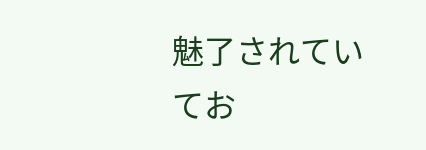魅了されていてお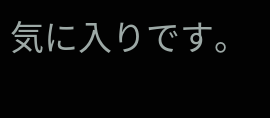気に入りです。